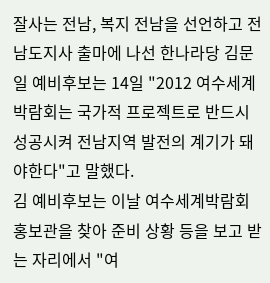잘사는 전남, 복지 전남을 선언하고 전남도지사 출마에 나선 한나라당 김문일 예비후보는 14일 "2012 여수세계박람회는 국가적 프로젝트로 반드시 성공시켜 전남지역 발전의 계기가 돼야한다"고 말했다.
김 예비후보는 이날 여수세계박람회 홍보관을 찾아 준비 상황 등을 보고 받는 자리에서 "여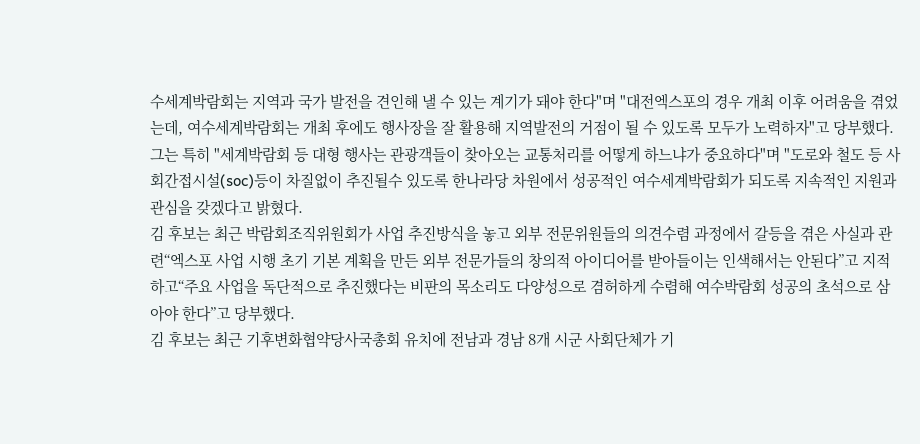수세계박람회는 지역과 국가 발전을 견인해 낼 수 있는 계기가 돼야 한다"며 "대전엑스포의 경우 개최 이후 어려움을 겪었는데, 여수세계박람회는 개최 후에도 행사장을 잘 활용해 지역발전의 거점이 될 수 있도록 모두가 노력하자"고 당부했다.
그는 특히 "세계박람회 등 대형 행사는 관광객들이 찾아오는 교통처리를 어떻게 하느냐가 중요하다"며 "도로와 철도 등 사회간접시설(soc)등이 차질없이 추진될수 있도록 한나라당 차원에서 성공적인 여수세계박람회가 되도록 지속적인 지원과 관심을 갖겠다고 밝혔다.
김 후보는 최근 박람회조직위원회가 사업 추진방식을 놓고 외부 전문위원들의 의견수렴 과정에서 갈등을 겪은 사실과 관련“엑스포 사업 시행 초기 기본 계획을 만든 외부 전문가들의 창의적 아이디어를 받아들이는 인색해서는 안된다”고 지적하고“주요 사업을 독단적으로 추진했다는 비판의 목소리도 다양성으로 겸허하게 수렴해 여수박람회 성공의 초석으로 삼아야 한다”고 당부했다.
김 후보는 최근 기후변화협약당사국총회 유치에 전남과 경남 8개 시군 사회단체가 기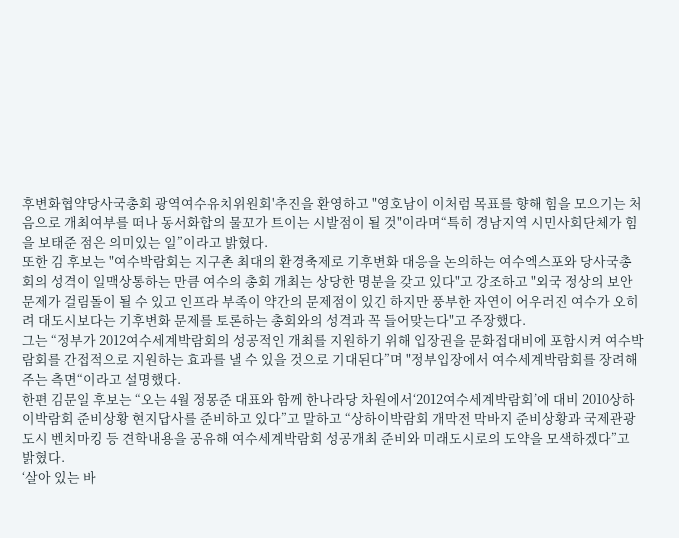후변화협약당사국총회 광역여수유치위원회'추진을 환영하고 "영호남이 이처럼 목표를 향해 힘을 모으기는 처음으로 개최여부를 떠나 동서화합의 물꼬가 트이는 시발점이 될 것"이라며“특히 경남지역 시민사회단체가 힘을 보태준 점은 의미있는 일”이라고 밝혔다.
또한 김 후보는 "여수박람회는 지구촌 최대의 환경축제로 기후변화 대응을 논의하는 여수엑스포와 당사국총회의 성격이 일맥상통하는 만큼 여수의 총회 개최는 상당한 명분을 갖고 있다"고 강조하고 "외국 정상의 보안 문제가 걸림돌이 될 수 있고 인프라 부족이 약간의 문제점이 있긴 하지만 풍부한 자연이 어우러진 여수가 오히려 대도시보다는 기후변화 문제를 토론하는 총회와의 성격과 꼭 들어맞는다"고 주장했다.
그는 “정부가 2012여수세계박람회의 성공적인 개최를 지원하기 위해 입장권을 문화접대비에 포함시켜 여수박람회를 간접적으로 지원하는 효과를 낼 수 있을 것으로 기대된다”며 "정부입장에서 여수세계박람회를 장려해주는 측면“이라고 설명했다.
한편 김문일 후보는 “오는 4월 정몽준 대표와 함께 한나라당 차원에서‘2012여수세계박람회’에 대비 2010상하이박람회 준비상황 현지답사를 준비하고 있다”고 말하고 “상하이박람회 개막전 막바지 준비상황과 국제관광도시 벤치마킹 등 견학내용을 공유해 여수세계박람회 성공개최 준비와 미래도시로의 도약을 모색하겠다”고 밝혔다.
‘살아 있는 바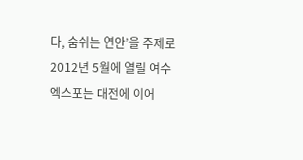다, 숨쉬는 연안’을 주제로 2012년 5월에 열릴 여수엑스포는 대전에 이어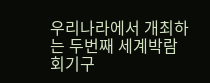우리나라에서 개최하는 두번째 세계박람회기구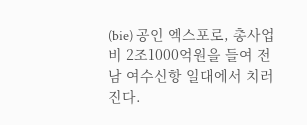(bie) 공인 엑스포로, 총사업비 2조1000억원을 들여 전남 여수신항 일대에서 치러진다.